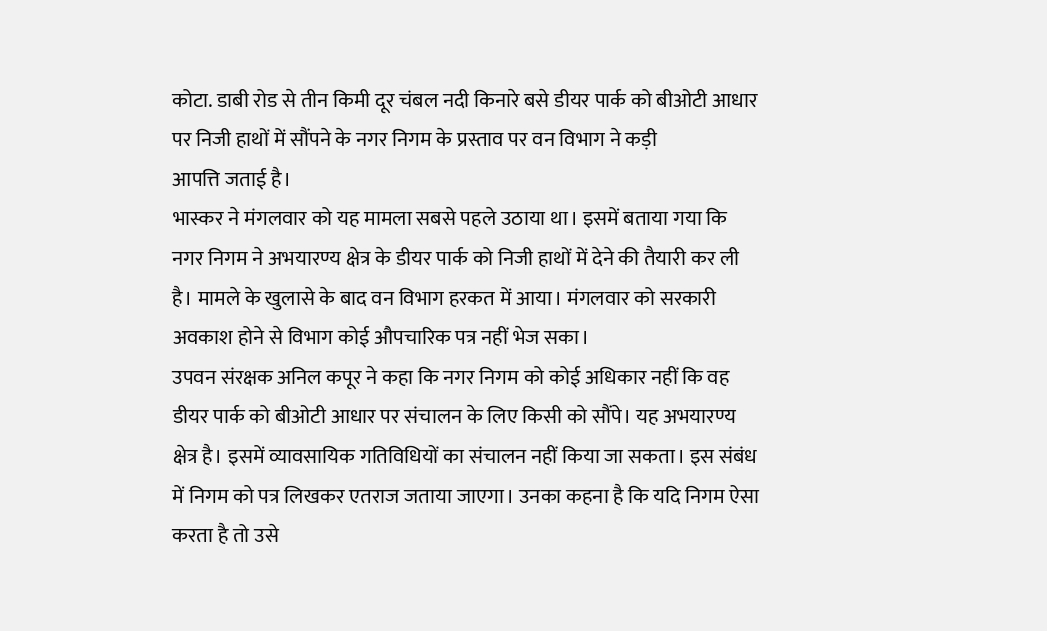कोटा. डाबी रोड से तीन किमी दूर चंबल नदी किनारे बसे डीयर पार्क को बीओटी आधार पर निजी हाथों में सौंपने के नगर निगम के प्रस्ताव पर वन विभाग ने कड़ी
आपत्ति जताई है।
भास्कर ने मंगलवार को यह मामला सबसे पहले उठाया था। इसमें बताया गया कि नगर निगम ने अभयारण्य क्षेत्र के डीयर पार्क को निजी हाथों में देने की तैयारी कर ली है। मामले के खुलासे के बाद वन विभाग हरकत में आया। मंगलवार को सरकारी अवकाश होने से विभाग कोई औपचारिक पत्र नहीं भेज सका।
उपवन संरक्षक अनिल कपूर ने कहा कि नगर निगम को कोई अधिकार नहीं कि वह डीयर पार्क को बीओटी आधार पर संचालन के लिए किसी को सौंपे। यह अभयारण्य क्षेत्र है। इसमें व्यावसायिक गतिविधियों का संचालन नहीं किया जा सकता। इस संबंध में निगम को पत्र लिखकर एतराज जताया जाएगा। उनका कहना है कि यदि निगम ऐसा करता है तो उसे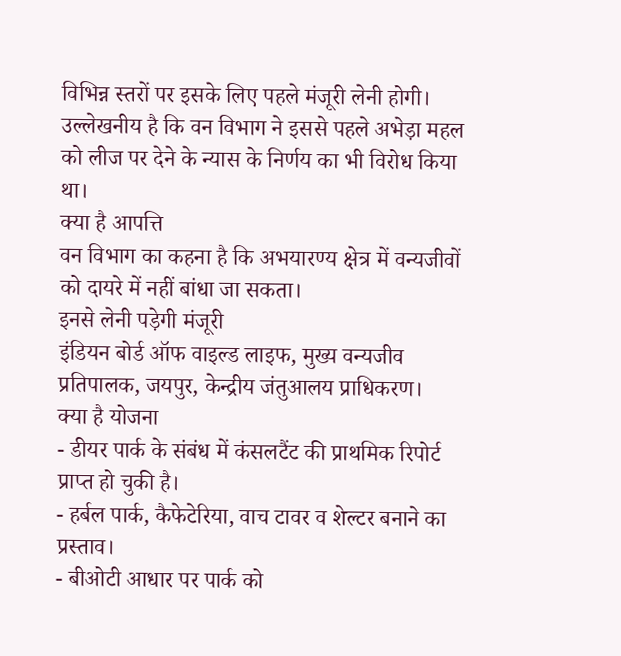विभिन्न स्तरों पर इसके लिए पहले मंजूरी लेनी होगी।
उल्लेखनीय है कि वन विभाग ने इससे पहले अभेड़ा महल को लीज पर देने के न्यास के निर्णय का भी विरोध किया था।
क्या है आपत्ति
वन विभाग का कहना है कि अभयारण्य क्षेत्र में वन्यजीवों को दायरे में नहीं बांधा जा सकता।
इनसे लेनी पड़ेगी मंजूरी
इंडियन बोर्ड ऑफ वाइल्ड लाइफ, मुख्य वन्यजीव प्रतिपालक, जयपुर, केन्द्रीय जंतुआलय प्राधिकरण।
क्या है योजना
- डीयर पार्क के संबंध में कंसलटैंट की प्राथमिक रिपोर्ट प्राप्त हो चुकी है।
- हर्बल पार्क, कैफेटेरिया, वाच टावर व शेल्टर बनाने का प्रस्ताव।
- बीओटी आधार पर पार्क को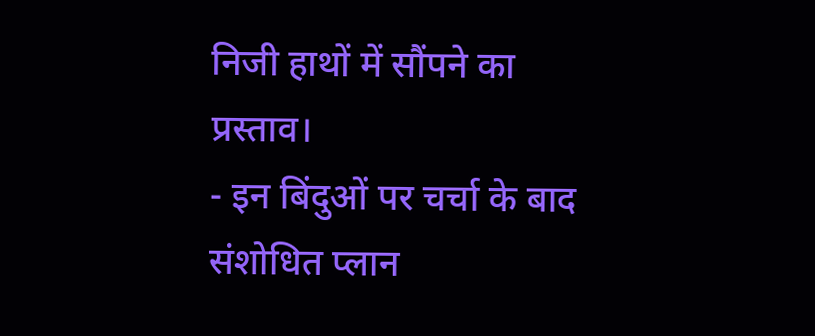निजी हाथों में सौंपने का प्रस्ताव।
- इन बिंदुओं पर चर्चा के बाद संशोधित प्लान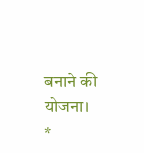बनाने की योजना।
*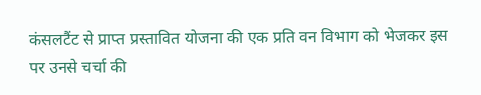कंसलटैंट से प्राप्त प्रस्तावित योजना की एक प्रति वन विभाग को भेजकर इस पर उनसे चर्चा की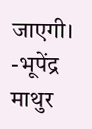जाएगी।
-भूपेंद्र माथुर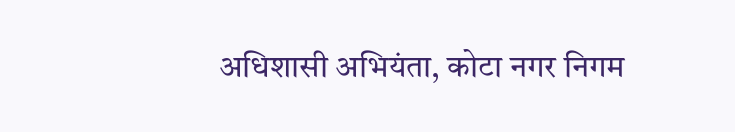अधिशासी अभियंता, कोटा नगर निगम